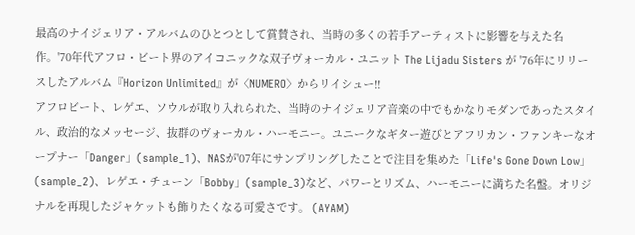最高のナイジェリア・アルバムのひとつとして賞賛され、当時の多くの若手アーティストに影響を与えた名作。'70年代アフロ・ビート界のアイコニックな双子ヴォーカル・ユニット The Lijadu Sisters が '76年にリリースしたアルバム『Horizon Unlimited』が〈NUMERO〉からリイシュー!!
アフロビート、レゲエ、ソウルが取り入れられた、当時のナイジェリア音楽の中でもかなりモダンであったスタイル、政治的なメッセージ、抜群のヴォーカル・ハーモニー。ユニークなギター遊びとアフリカン・ファンキーなオープナー「Danger」(sample_1)、NASが'07年にサンプリングしたことで注目を集めた「Life's Gone Down Low」(sample_2)、レゲエ・チューン「Bobby」(sample_3)など、パワーとリズム、ハーモニーに満ちた名盤。オリジナルを再現したジャケットも飾りたくなる可愛さです。 (AYAM)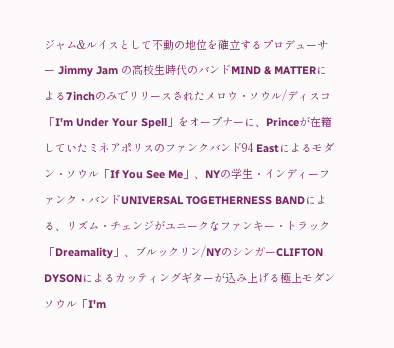ジャム&ルイスとして不動の地位を確立するプロデューサー Jimmy Jam の高校生時代のバンドMIND & MATTERによる7inchのみでリリースされたメロウ・ソウル/ディスコ「I'm Under Your Spell」をオープナーに、Princeが在籍していたミネアポリスのファンクバンド94 Eastによるモダン・ソウル「If You See Me」、NYの学生・インディーファンク・バンドUNIVERSAL TOGETHERNESS BANDによる、リズム・チェンジがユニークなファンキー・トラック「Dreamality」、ブルックリン/NYのシンガーCLIFTON DYSONによるカッティングギターが込み上げる極上モダンソウル「I'm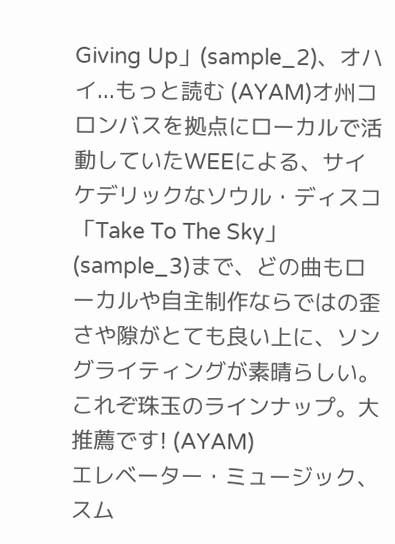Giving Up」(sample_2)、オハイ...もっと読む (AYAM)オ州コロンバスを拠点にローカルで活動していたWEEによる、サイケデリックなソウル・ディスコ「Take To The Sky」(sample_3)まで、どの曲もローカルや自主制作ならではの歪さや隙がとても良い上に、ソングライティングが素晴らしい。これぞ珠玉のラインナップ。大推薦です! (AYAM)
エレベーター・ミュージック、スム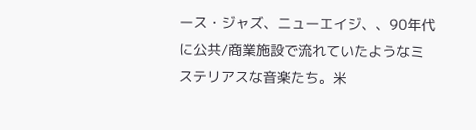ース・ジャズ、ニューエイジ、、90年代に公共/商業施設で流れていたようなミステリアスな音楽たち。米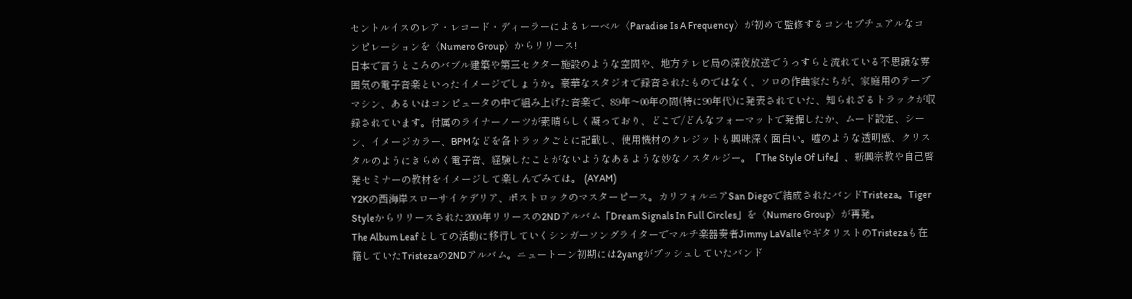セントルイスのレア・レコード・ディーラーによるレーベル〈Paradise Is A Frequency〉が初めて監修するコンセプチュアルなコンピレーションを〈Numero Group〉からリリース!
日本で言うところのバブル建築や第三セクター施設のような空間や、地方テレビ局の深夜放送でうっすらと流れている不思議な雰囲気の電子音楽といったイメージでしょうか。豪華なスタジオで録音されたものではなく、ソロの作曲家たちが、家庭用のテープマシン、あるいはコンピュータの中で組み上げた音楽で、89年〜00年の間(特に90年代)に発表されていた、知られざるトラックが収録されています。付属のライナーノーツが素晴らしく凝っており、どこで/どんなフォーマットで発掘したか、ムード設定、シーン、イメージカラー、BPMなどを各トラックごとに記載し、使用機材のクレジットも興味深く面白い。嘘のような透明感、クリスタルのようにきらめく電子音、経験したことがないようなあるような妙なノスタルジー。『The Style Of Life』、新興宗教や自己啓発セミナーの教材をイメージして楽しんでみては。 (AYAM)
Y2Kの西海岸スローサイケデリア、ポストロックのマスターピース。カリフォルニアSan Diegoで結成されたバンドTristeza。Tiger Styleからリリースされた2000年リリースの2NDアルバム「Dream Signals In Full Circles」を〈Numero Group〉が再発。
The Album Leafとしての活動に移行していくシンガーソングライターでマルチ楽器奏者Jimmy LaValleやギタリストのTristezaも在籍していたTristezaの2NDアルバム。ニュートーン初期には2yangがプッシュしていたバンド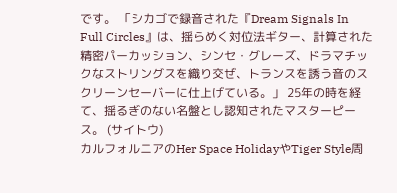です。 「シカゴで録音された『Dream Signals In Full Circles』は、揺らめく対位法ギター、計算された精密パーカッション、シンセ・グレーズ、ドラマチックなストリングスを織り交ぜ、トランスを誘う音のスクリーンセーバーに仕上げている。」 25年の時を経て、揺るぎのない名盤とし認知されたマスターピース。 (サイトウ)
カルフォルニアのHer Space HolidayやTiger Style周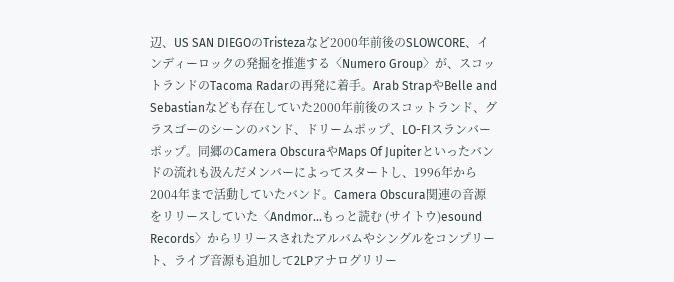辺、US SAN DIEGOのTristezaなど2000年前後のSLOWCORE、インディーロックの発掘を推進する〈Numero Group〉が、スコットランドのTacoma Radarの再発に着手。Arab StrapやBelle and Sebastianなども存在していた2000年前後のスコットランド、グラスゴーのシーンのバンド、ドリームポップ、LO-FIスランバーポップ。同郷のCamera ObscuraやMaps Of Jupiterといったバンドの流れも汲んだメンバーによってスタートし、1996年から2004年まで活動していたバンド。Camera Obscura関連の音源をリリースしていた〈Andmor...もっと読む (サイトウ)esound Records〉からリリースされたアルバムやシングルをコンプリート、ライブ音源も追加して2LPアナログリリー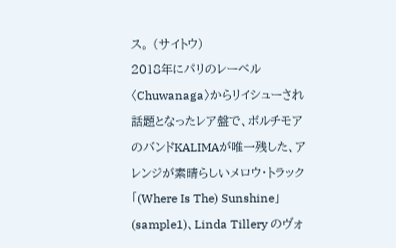ス。 (サイトウ)
2018年にパリのレーベル〈Chuwanaga〉からリイシューされ話題となったレア盤で、ボルチモアのバンドKALIMAが唯一残した、アレンジが素晴らしいメロウ・トラック「(Where Is The) Sunshine」(sample1)、Linda Tillery のヴォ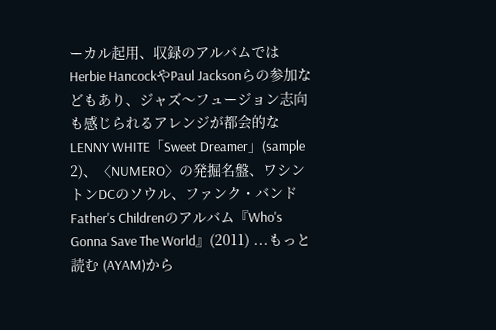ーカル起用、収録のアルバムではHerbie HancockやPaul Jacksonらの参加などもあり、ジャズ〜フュージョン志向も感じられるアレンジが都会的なLENNY WHITE「Sweet Dreamer」(sample 2)、〈NUMERO〉の発掘名盤、ワシントンDCのソウル、ファンク・バンド Father's Childrenのアルバム『Who's Gonna Save The World』(2011) ...もっと読む (AYAM)から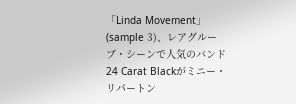「Linda Movement」(sample 3)、レアグルーブ・シーンで人気のバンド24 Carat Blackがミニー・リパートン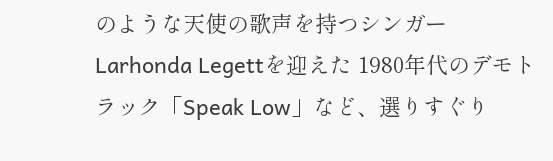のような天使の歌声を持つシンガーLarhonda Legettを迎えた 1980年代のデモトラック「Speak Low」など、選りすぐり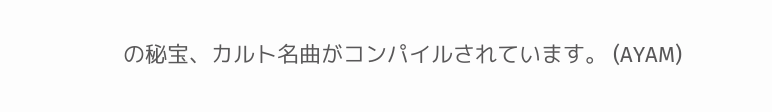の秘宝、カルト名曲がコンパイルされています。 (AYAM)